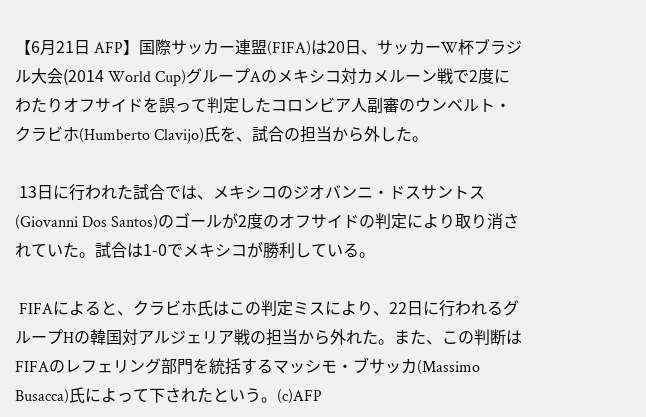【6月21日 AFP】国際サッカー連盟(FIFA)は20日、サッカーW杯ブラジル大会(2014 World Cup)グループAのメキシコ対カメルーン戦で2度にわたりオフサイドを誤って判定したコロンビア人副審のウンベルト・クラビホ(Humberto Clavijo)氏を、試合の担当から外した。

 13日に行われた試合では、メキシコのジオバンニ・ドスサントス(Giovanni Dos Santos)のゴールが2度のオフサイドの判定により取り消されていた。試合は1-0でメキシコが勝利している。

 FIFAによると、クラビホ氏はこの判定ミスにより、22日に行われるグループHの韓国対アルジェリア戦の担当から外れた。また、この判断はFIFAのレフェリング部門を統括するマッシモ・ブサッカ(Massimo Busacca)氏によって下されたという。(c)AFP